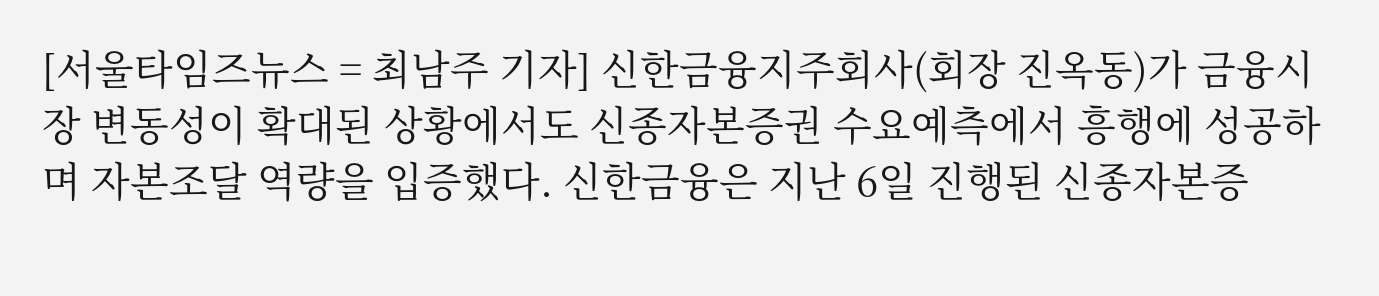[서울타임즈뉴스 = 최남주 기자] 신한금융지주회사(회장 진옥동)가 금융시장 변동성이 확대된 상황에서도 신종자본증권 수요예측에서 흥행에 성공하며 자본조달 역량을 입증했다. 신한금융은 지난 6일 진행된 신종자본증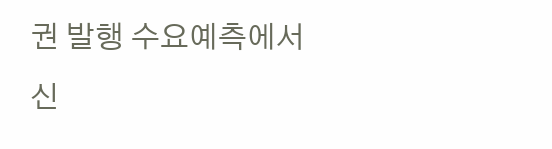권 발행 수요예측에서 신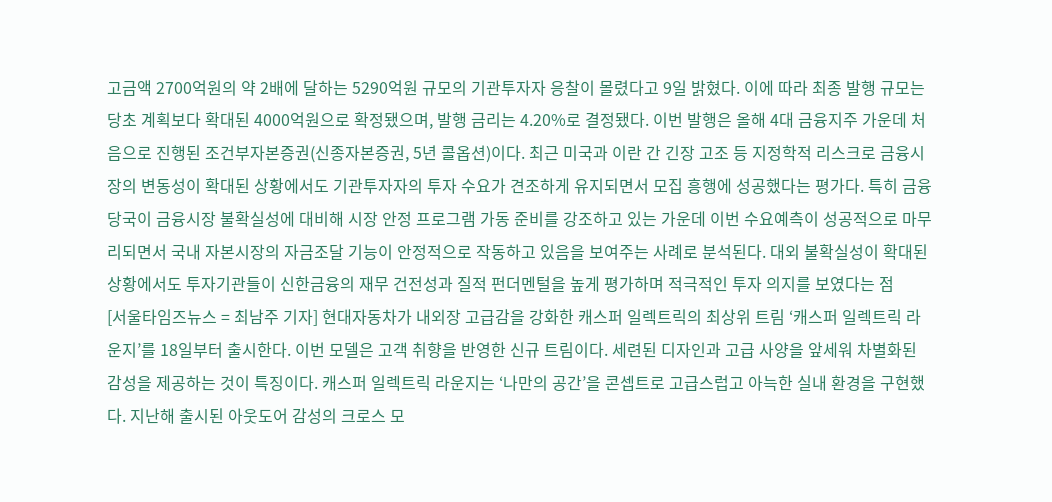고금액 2700억원의 약 2배에 달하는 5290억원 규모의 기관투자자 응찰이 몰렸다고 9일 밝혔다. 이에 따라 최종 발행 규모는 당초 계획보다 확대된 4000억원으로 확정됐으며, 발행 금리는 4.20%로 결정됐다. 이번 발행은 올해 4대 금융지주 가운데 처음으로 진행된 조건부자본증권(신종자본증권, 5년 콜옵션)이다. 최근 미국과 이란 간 긴장 고조 등 지정학적 리스크로 금융시장의 변동성이 확대된 상황에서도 기관투자자의 투자 수요가 견조하게 유지되면서 모집 흥행에 성공했다는 평가다. 특히 금융당국이 금융시장 불확실성에 대비해 시장 안정 프로그램 가동 준비를 강조하고 있는 가운데 이번 수요예측이 성공적으로 마무리되면서 국내 자본시장의 자금조달 기능이 안정적으로 작동하고 있음을 보여주는 사례로 분석된다. 대외 불확실성이 확대된 상황에서도 투자기관들이 신한금융의 재무 건전성과 질적 펀더멘털을 높게 평가하며 적극적인 투자 의지를 보였다는 점
[서울타임즈뉴스 = 최남주 기자] 현대자동차가 내외장 고급감을 강화한 캐스퍼 일렉트릭의 최상위 트림 ‘캐스퍼 일렉트릭 라운지’를 18일부터 출시한다. 이번 모델은 고객 취향을 반영한 신규 트림이다. 세련된 디자인과 고급 사양을 앞세워 차별화된 감성을 제공하는 것이 특징이다. 캐스퍼 일렉트릭 라운지는 ‘나만의 공간’을 콘셉트로 고급스럽고 아늑한 실내 환경을 구현했다. 지난해 출시된 아웃도어 감성의 크로스 모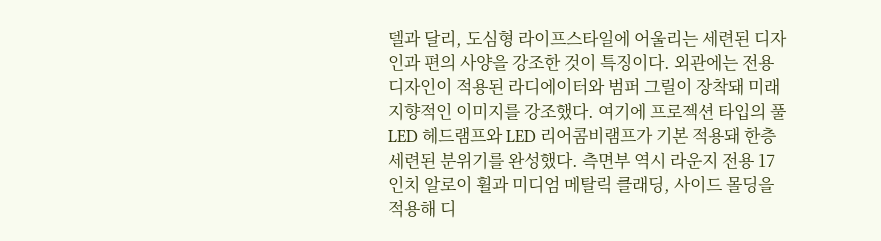델과 달리, 도심형 라이프스타일에 어울리는 세련된 디자인과 편의 사양을 강조한 것이 특징이다. 외관에는 전용 디자인이 적용된 라디에이터와 범퍼 그릴이 장착돼 미래지향적인 이미지를 강조했다. 여기에 프로젝션 타입의 풀 LED 헤드램프와 LED 리어콤비램프가 기본 적용돼 한층 세련된 분위기를 완성했다. 측면부 역시 라운지 전용 17인치 알로이 휠과 미디엄 메탈릭 클래딩, 사이드 몰딩을 적용해 디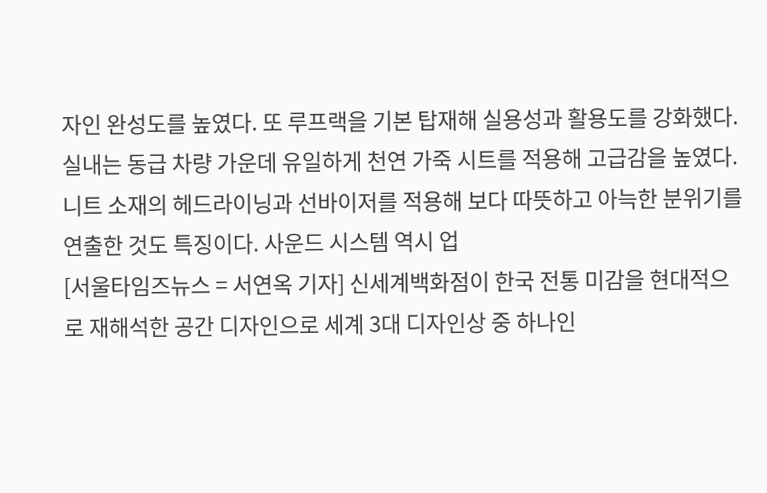자인 완성도를 높였다. 또 루프랙을 기본 탑재해 실용성과 활용도를 강화했다. 실내는 동급 차량 가운데 유일하게 천연 가죽 시트를 적용해 고급감을 높였다. 니트 소재의 헤드라이닝과 선바이저를 적용해 보다 따뜻하고 아늑한 분위기를 연출한 것도 특징이다. 사운드 시스템 역시 업
[서울타임즈뉴스 = 서연옥 기자] 신세계백화점이 한국 전통 미감을 현대적으로 재해석한 공간 디자인으로 세계 3대 디자인상 중 하나인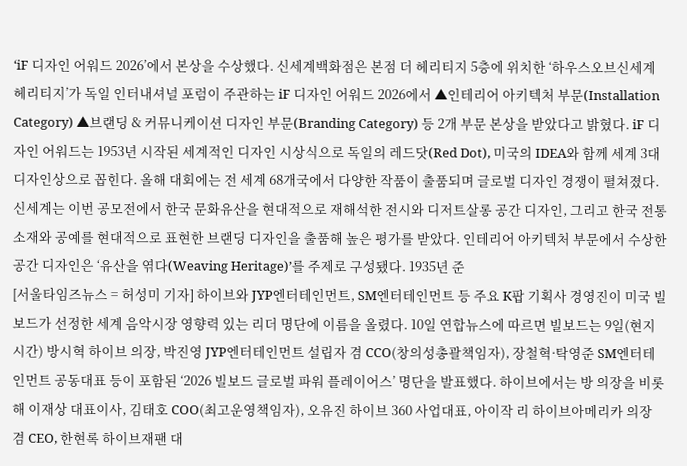‘iF 디자인 어워드 2026’에서 본상을 수상했다. 신세계백화점은 본점 더 헤리티지 5층에 위치한 ‘하우스오브신세계 헤리티지’가 독일 인터내셔널 포럼이 주관하는 iF 디자인 어워드 2026에서 ▲인테리어 아키텍처 부문(Installation Category) ▲브랜딩 & 커뮤니케이션 디자인 부문(Branding Category) 등 2개 부문 본상을 받았다고 밝혔다. iF 디자인 어워드는 1953년 시작된 세계적인 디자인 시상식으로 독일의 레드닷(Red Dot), 미국의 IDEA와 함께 세계 3대 디자인상으로 꼽힌다. 올해 대회에는 전 세계 68개국에서 다양한 작품이 출품되며 글로벌 디자인 경쟁이 펼쳐졌다. 신세계는 이번 공모전에서 한국 문화유산을 현대적으로 재해석한 전시와 디저트살롱 공간 디자인, 그리고 한국 전통 소재와 공예를 현대적으로 표현한 브랜딩 디자인을 출품해 높은 평가를 받았다. 인테리어 아키텍처 부문에서 수상한 공간 디자인은 ‘유산을 엮다(Weaving Heritage)’를 주제로 구성됐다. 1935년 준
[서울타임즈뉴스 = 허성미 기자] 하이브와 JYP엔터테인먼트, SM엔터테인먼트 등 주요 K팝 기획사 경영진이 미국 빌보드가 선정한 세계 음악시장 영향력 있는 리더 명단에 이름을 올렸다. 10일 연합뉴스에 따르면 빌보드는 9일(현지시간) 방시혁 하이브 의장, 박진영 JYP엔터테인먼트 설립자 겸 CCO(창의성총괄책임자), 장철혁·탁영준 SM엔터테인먼트 공동대표 등이 포함된 ‘2026 빌보드 글로벌 파워 플레이어스’ 명단을 발표했다. 하이브에서는 방 의장을 비롯해 이재상 대표이사, 김태호 COO(최고운영책임자), 오유진 하이브 360 사업대표, 아이작 리 하이브아메리카 의장 겸 CEO, 한현록 하이브재팬 대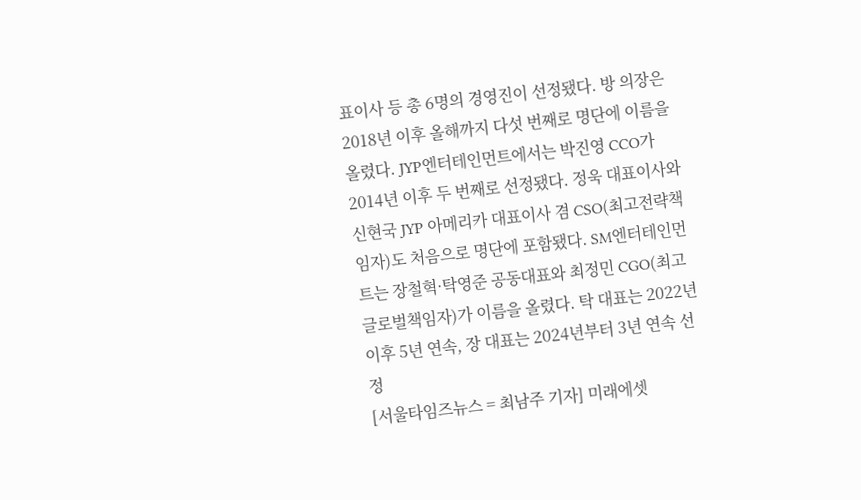표이사 등 총 6명의 경영진이 선정됐다. 방 의장은 2018년 이후 올해까지 다섯 번째로 명단에 이름을 올렸다. JYP엔터테인먼트에서는 박진영 CCO가 2014년 이후 두 번째로 선정됐다. 정욱 대표이사와 신현국 JYP 아메리카 대표이사 겸 CSO(최고전략책임자)도 처음으로 명단에 포함됐다. SM엔터테인먼트는 장철혁·탁영준 공동대표와 최정민 CGO(최고글로벌책임자)가 이름을 올렸다. 탁 대표는 2022년 이후 5년 연속, 장 대표는 2024년부터 3년 연속 선정
[서울타임즈뉴스 = 최남주 기자] 미래에셋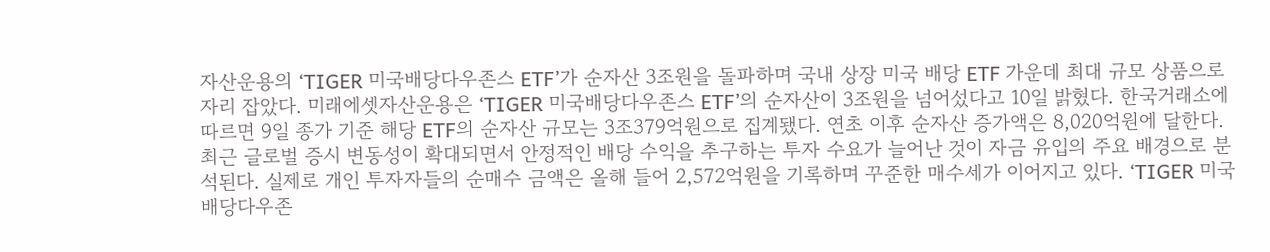자산운용의 ‘TIGER 미국배당다우존스 ETF’가 순자산 3조원을 돌파하며 국내 상장 미국 배당 ETF 가운데 최대 규모 상품으로 자리 잡았다. 미래에셋자산운용은 ‘TIGER 미국배당다우존스 ETF’의 순자산이 3조원을 넘어섰다고 10일 밝혔다. 한국거래소에 따르면 9일 종가 기준 해당 ETF의 순자산 규모는 3조379억원으로 집계됐다. 연초 이후 순자산 증가액은 8,020억원에 달한다. 최근 글로벌 증시 변동성이 확대되면서 안정적인 배당 수익을 추구하는 투자 수요가 늘어난 것이 자금 유입의 주요 배경으로 분석된다. 실제로 개인 투자자들의 순매수 금액은 올해 들어 2,572억원을 기록하며 꾸준한 매수세가 이어지고 있다. ‘TIGER 미국배당다우존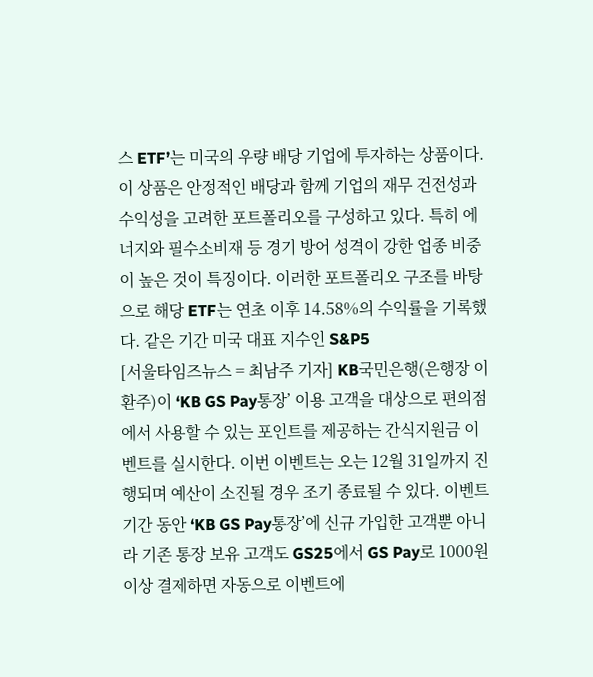스 ETF’는 미국의 우량 배당 기업에 투자하는 상품이다. 이 상품은 안정적인 배당과 함께 기업의 재무 건전성과 수익성을 고려한 포트폴리오를 구성하고 있다. 특히 에너지와 필수소비재 등 경기 방어 성격이 강한 업종 비중이 높은 것이 특징이다. 이러한 포트폴리오 구조를 바탕으로 해당 ETF는 연초 이후 14.58%의 수익률을 기록했다. 같은 기간 미국 대표 지수인 S&P5
[서울타임즈뉴스 = 최남주 기자] KB국민은행(은행장 이환주)이 ‘KB GS Pay통장’ 이용 고객을 대상으로 편의점에서 사용할 수 있는 포인트를 제공하는 간식지원금 이벤트를 실시한다. 이번 이벤트는 오는 12월 31일까지 진행되며 예산이 소진될 경우 조기 종료될 수 있다. 이벤트 기간 동안 ‘KB GS Pay통장’에 신규 가입한 고객뿐 아니라 기존 통장 보유 고객도 GS25에서 GS Pay로 1000원 이상 결제하면 자동으로 이벤트에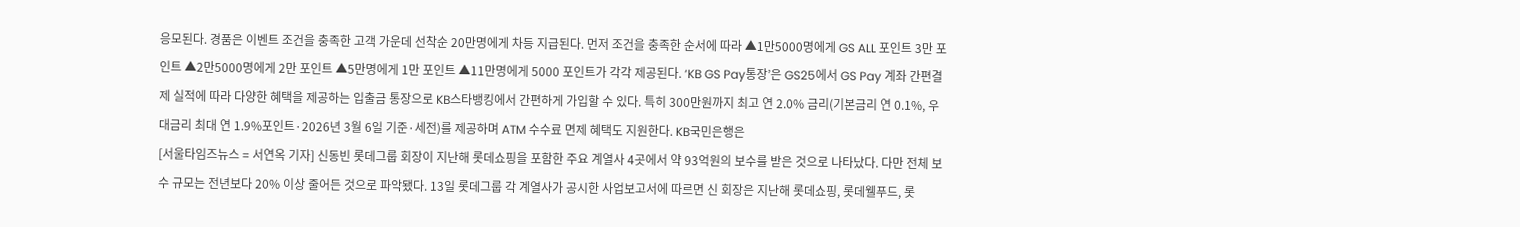응모된다. 경품은 이벤트 조건을 충족한 고객 가운데 선착순 20만명에게 차등 지급된다. 먼저 조건을 충족한 순서에 따라 ▲1만5000명에게 GS ALL 포인트 3만 포인트 ▲2만5000명에게 2만 포인트 ▲5만명에게 1만 포인트 ▲11만명에게 5000 포인트가 각각 제공된다. ‘KB GS Pay통장’은 GS25에서 GS Pay 계좌 간편결제 실적에 따라 다양한 혜택을 제공하는 입출금 통장으로 KB스타뱅킹에서 간편하게 가입할 수 있다. 특히 300만원까지 최고 연 2.0% 금리(기본금리 연 0.1%, 우대금리 최대 연 1.9%포인트·2026년 3월 6일 기준·세전)를 제공하며 ATM 수수료 면제 혜택도 지원한다. KB국민은행은
[서울타임즈뉴스 = 서연옥 기자] 신동빈 롯데그룹 회장이 지난해 롯데쇼핑을 포함한 주요 계열사 4곳에서 약 93억원의 보수를 받은 것으로 나타났다. 다만 전체 보수 규모는 전년보다 20% 이상 줄어든 것으로 파악됐다. 13일 롯데그룹 각 계열사가 공시한 사업보고서에 따르면 신 회장은 지난해 롯데쇼핑, 롯데웰푸드, 롯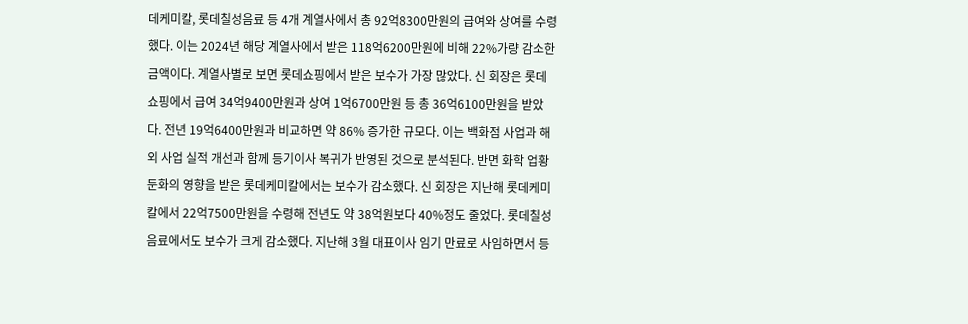데케미칼, 롯데칠성음료 등 4개 계열사에서 총 92억8300만원의 급여와 상여를 수령했다. 이는 2024년 해당 계열사에서 받은 118억6200만원에 비해 22%가량 감소한 금액이다. 계열사별로 보면 롯데쇼핑에서 받은 보수가 가장 많았다. 신 회장은 롯데쇼핑에서 급여 34억9400만원과 상여 1억6700만원 등 총 36억6100만원을 받았다. 전년 19억6400만원과 비교하면 약 86% 증가한 규모다. 이는 백화점 사업과 해외 사업 실적 개선과 함께 등기이사 복귀가 반영된 것으로 분석된다. 반면 화학 업황 둔화의 영향을 받은 롯데케미칼에서는 보수가 감소했다. 신 회장은 지난해 롯데케미칼에서 22억7500만원을 수령해 전년도 약 38억원보다 40%정도 줄었다. 롯데칠성음료에서도 보수가 크게 감소했다. 지난해 3월 대표이사 임기 만료로 사임하면서 등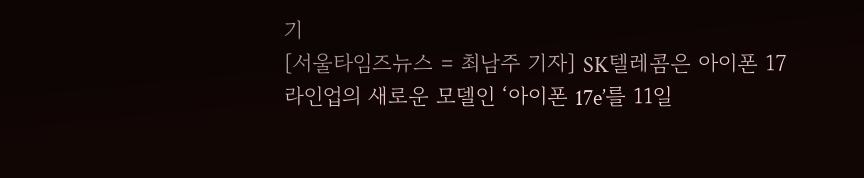기
[서울타임즈뉴스 = 최남주 기자] SK텔레콤은 아이폰 17 라인업의 새로운 모델인 ‘아이폰 17e’를 11일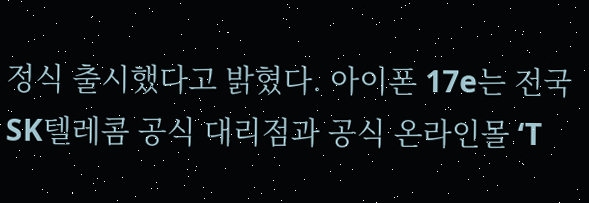정식 출시했다고 밝혔다. 아이폰 17e는 전국 SK텔레콤 공식 대리점과 공식 온라인몰 ‘T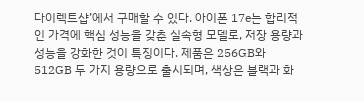다이렉트샵’에서 구매할 수 있다. 아이폰 17e는 합리적인 가격에 핵심 성능을 갖춘 실속형 모델로, 저장 용량과 성능을 강화한 것이 특징이다. 제품은 256GB와 512GB 두 가지 용량으로 출시되며, 색상은 블랙과 화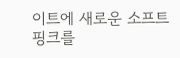이트에 새로운 소프트 핑크를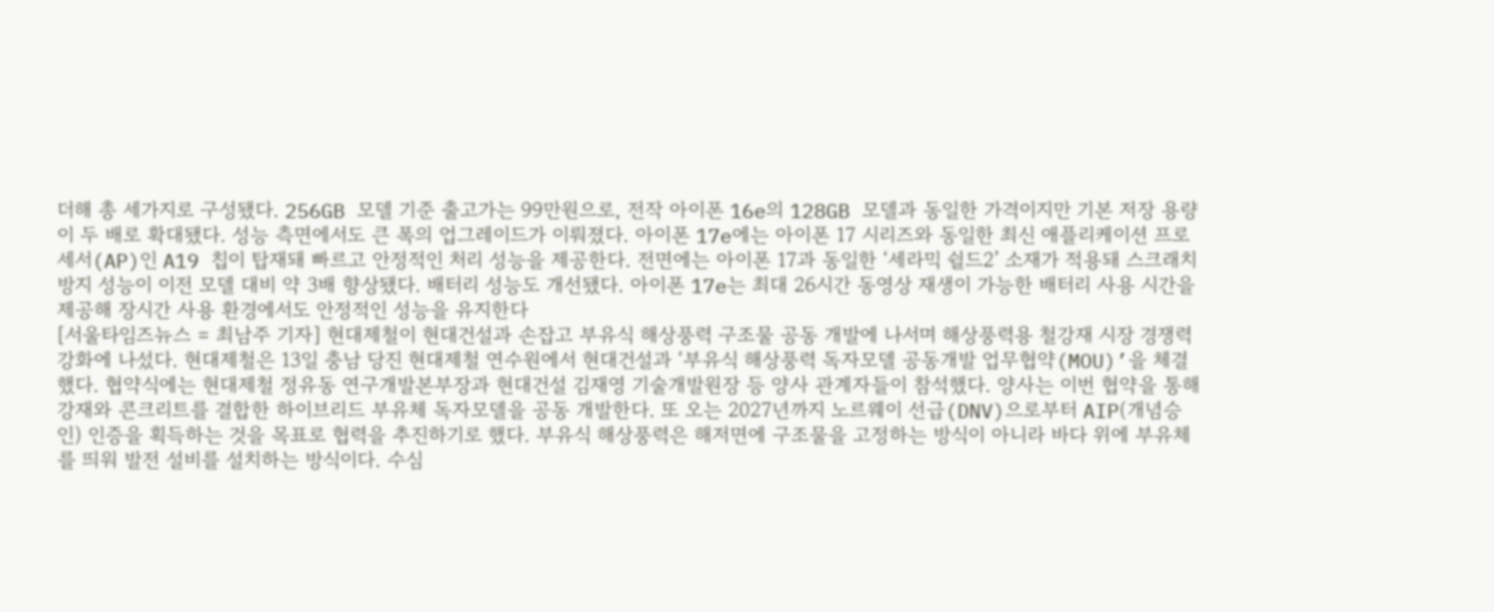더해 총 세가지로 구성됐다. 256GB 모델 기준 출고가는 99만원으로, 전작 아이폰 16e의 128GB 모델과 동일한 가격이지만 기본 저장 용량이 두 배로 확대됐다. 성능 측면에서도 큰 폭의 업그레이드가 이뤄졌다. 아이폰 17e에는 아이폰 17 시리즈와 동일한 최신 애플리케이션 프로세서(AP)인 A19 칩이 탑재돼 빠르고 안정적인 처리 성능을 제공한다. 전면에는 아이폰 17과 동일한 ‘세라믹 쉴드2’ 소재가 적용돼 스크래치 방지 성능이 이전 모델 대비 약 3배 향상됐다. 배터리 성능도 개선됐다. 아이폰 17e는 최대 26시간 동영상 재생이 가능한 배터리 사용 시간을 제공해 장시간 사용 환경에서도 안정적인 성능을 유지한다
[서울타임즈뉴스 = 최남주 기자] 현대제철이 현대건설과 손잡고 부유식 해상풍력 구조물 공동 개발에 나서며 해상풍력용 철강재 시장 경쟁력 강화에 나섰다. 현대제철은 13일 충남 당진 현대제철 연수원에서 현대건설과 ‘부유식 해상풍력 독자모델 공동개발 업무협약(MOU)’을 체결했다. 협약식에는 현대제철 정유동 연구개발본부장과 현대건설 김재영 기술개발원장 등 양사 관계자들이 참석했다. 양사는 이번 협약을 통해 강재와 콘크리트를 결합한 하이브리드 부유체 독자모델을 공동 개발한다. 또 오는 2027년까지 노르웨이 선급(DNV)으로부터 AIP(개념승인) 인증을 획득하는 것을 목표로 협력을 추진하기로 했다. 부유식 해상풍력은 해저면에 구조물을 고정하는 방식이 아니라 바다 위에 부유체를 띄워 발전 설비를 설치하는 방식이다. 수심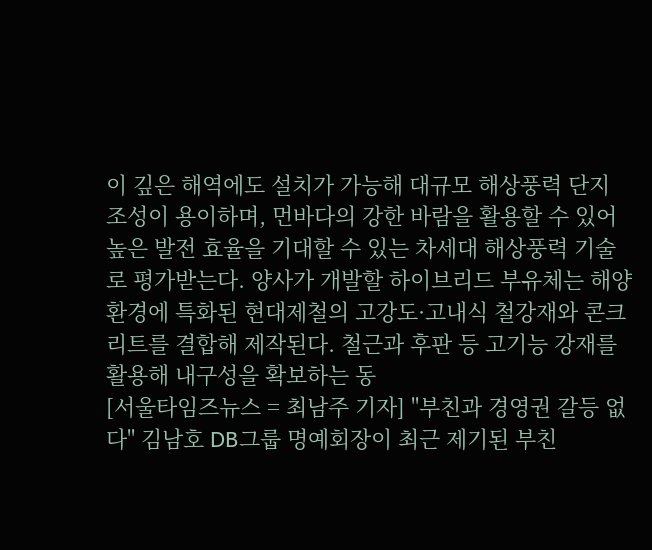이 깊은 해역에도 설치가 가능해 대규모 해상풍력 단지 조성이 용이하며, 먼바다의 강한 바람을 활용할 수 있어 높은 발전 효율을 기대할 수 있는 차세대 해상풍력 기술로 평가받는다. 양사가 개발할 하이브리드 부유체는 해양 환경에 특화된 현대제철의 고강도·고내식 철강재와 콘크리트를 결합해 제작된다. 철근과 후판 등 고기능 강재를 활용해 내구성을 확보하는 동
[서울타임즈뉴스 = 최남주 기자] "부친과 경영권 갈등 없다" 김남호 DB그룹 명예회장이 최근 제기된 부친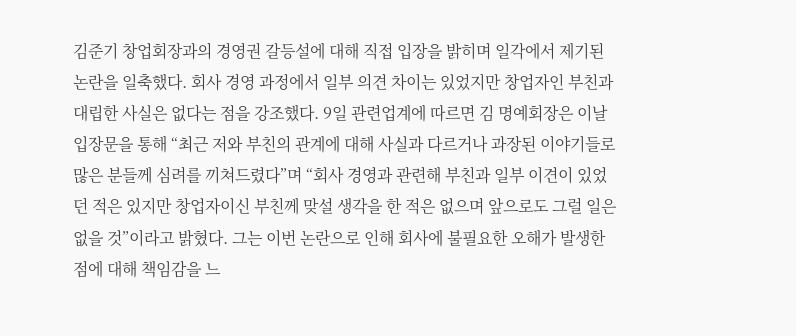김준기 창업회장과의 경영권 갈등설에 대해 직접 입장을 밝히며 일각에서 제기된 논란을 일축했다. 회사 경영 과정에서 일부 의견 차이는 있었지만 창업자인 부친과 대립한 사실은 없다는 점을 강조했다. 9일 관련업계에 따르면 김 명예회장은 이날 입장문을 통해 “최근 저와 부친의 관계에 대해 사실과 다르거나 과장된 이야기들로 많은 분들께 심려를 끼쳐드렸다”며 “회사 경영과 관련해 부친과 일부 이견이 있었던 적은 있지만 창업자이신 부친께 맞설 생각을 한 적은 없으며 앞으로도 그럴 일은 없을 것”이라고 밝혔다. 그는 이번 논란으로 인해 회사에 불필요한 오해가 발생한 점에 대해 책임감을 느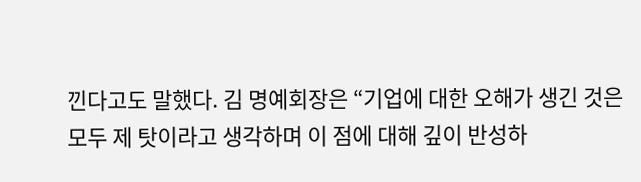낀다고도 말했다. 김 명예회장은 “기업에 대한 오해가 생긴 것은 모두 제 탓이라고 생각하며 이 점에 대해 깊이 반성하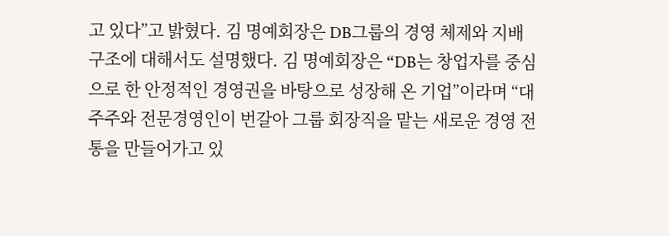고 있다”고 밝혔다. 김 명예회장은 DB그룹의 경영 체제와 지배 구조에 대해서도 설명했다. 김 명예회장은 “DB는 창업자를 중심으로 한 안정적인 경영권을 바탕으로 성장해 온 기업”이라며 “대주주와 전문경영인이 번갈아 그룹 회장직을 맡는 새로운 경영 전통을 만들어가고 있